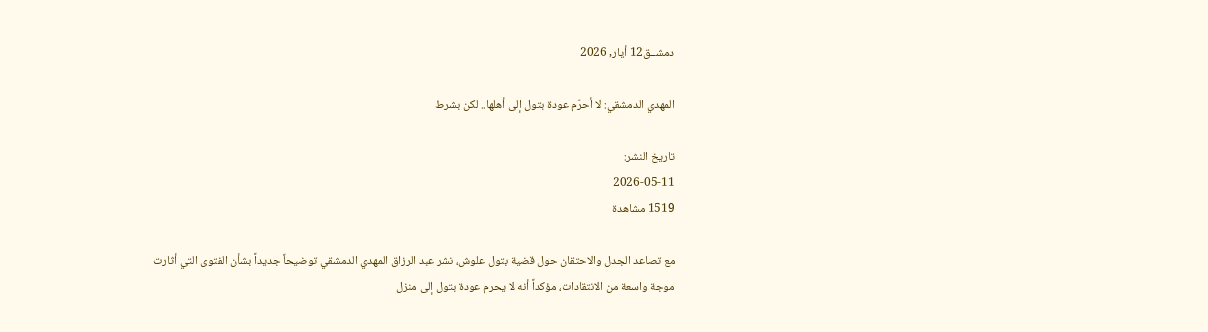دمشــق12 أيار, 2026

المهدي الدمشقي: لا أحرّم عودة بتول إلى أهلها.. لكن بشرط

تاريخ النشر:
2026-05-11
1519 مشاهدة

مع تصاعد الجدل والاحتقان حول قضية بتول علوش، نشر عبد الرزاق المهدي الدمشقي توضيحاً جديداً بشأن الفتوى التي أثارت موجة واسعة من الانتقادات، مؤكداً أنه لا يحرم عودة بتول إلى منزل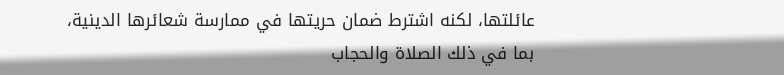عائلتها، لكنه اشترط ضمان حريتها في ممارسة شعائرها الدينية، بما في ذلك الصلاة والحجاب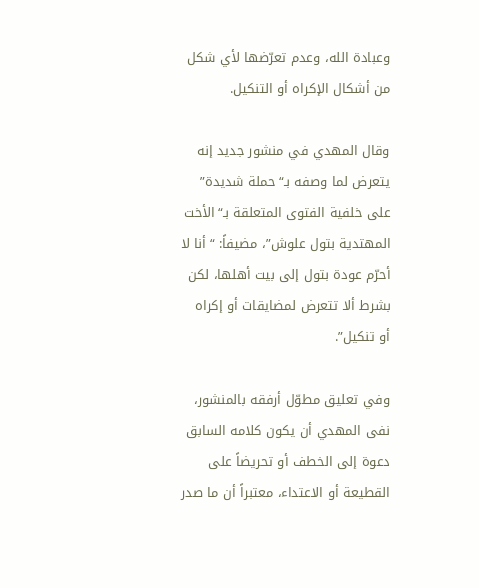وعبادة الله، وعدم تعرّضها لأي شكل من أشكال الإكراه أو التنكيل.

وقال المهدي في منشور جديد إنه يتعرض لما وصفه بـ“حملة شديدة” على خلفية الفتوى المتعلقة بـ“الأخت المهتدية بتول علوش”، مضيفاً: “أنا لا أحرّم عودة بتول إلى بيت أهلها، لكن بشرط ألا تتعرض لمضايقات أو إكراه أو تنكيل”.

وفي تعليق مطوّل أرفقه بالمنشور، نفى المهدي أن يكون كلامه السابق دعوة إلى الخطف أو تحريضاً على القطيعة أو الاعتداء، معتبراً أن ما صدر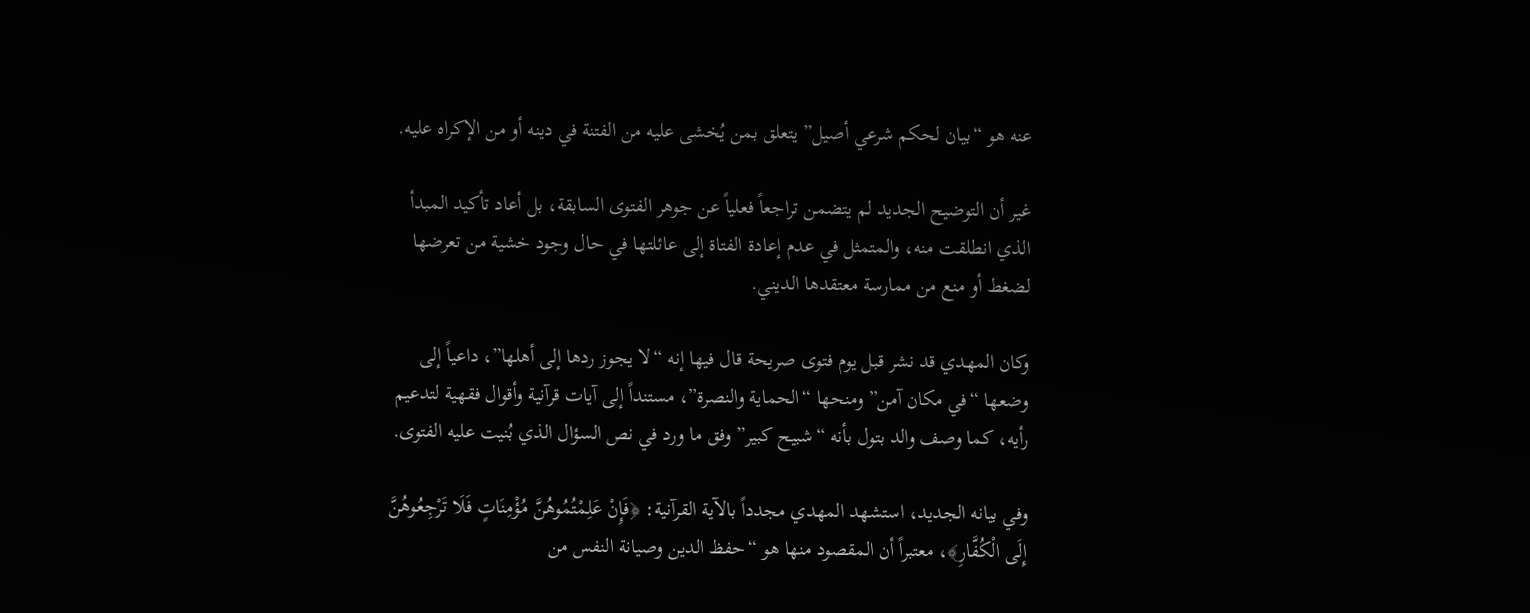عنه هو “بيان لحكم شرعي أصيل” يتعلق بمن يُخشى عليه من الفتنة في دينه أو من الإكراه عليه.

غير أن التوضيح الجديد لم يتضمن تراجعاً فعلياً عن جوهر الفتوى السابقة، بل أعاد تأكيد المبدأ الذي انطلقت منه، والمتمثل في عدم إعادة الفتاة إلى عائلتها في حال وجود خشية من تعرضها لضغط أو منع من ممارسة معتقدها الديني.

وكان المهدي قد نشر قبل يوم فتوى صريحة قال فيها إنه “لا يجوز ردها إلى أهلها”، داعياً إلى وضعها “في مكان آمن” ومنحها “الحماية والنصرة”، مستنداً إلى آيات قرآنية وأقوال فقهية لتدعيم رأيه، كما وصف والد بتول بأنه “شبيح كبير” وفق ما ورد في نص السؤال الذي بُنيت عليه الفتوى.

وفي بيانه الجديد، استشهد المهدي مجدداً بالآية القرآنية: ﴿فَإِنْ عَلِمْتُمُوهُنَّ مُؤْمِنَاتٍ فَلَا تَرْجِعُوهُنَّ إِلَى الْكُفَّارِ﴾، معتبراً أن المقصود منها هو “حفظ الدين وصيانة النفس من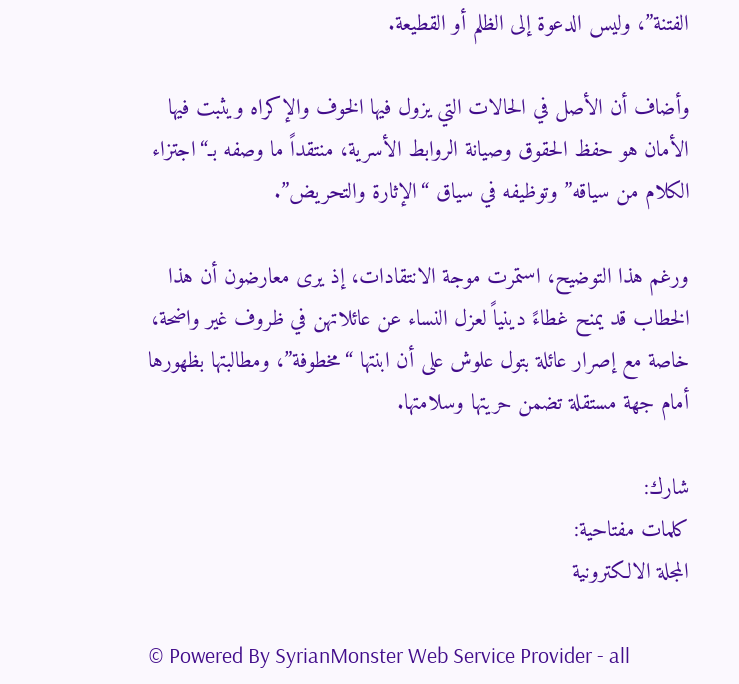الفتنة”، وليس الدعوة إلى الظلم أو القطيعة.

وأضاف أن الأصل في الحالات التي يزول فيها الخوف والإكراه ويثبت فيها الأمان هو حفظ الحقوق وصيانة الروابط الأسرية، منتقداً ما وصفه بـ“اجتزاء الكلام من سياقه” وتوظيفه في سياق “الإثارة والتحريض”.

ورغم هذا التوضيح، استمرت موجة الانتقادات، إذ يرى معارضون أن هذا الخطاب قد يمنح غطاءً دينياً لعزل النساء عن عائلاتهن في ظروف غير واضحة، خاصة مع إصرار عائلة بتول علوش على أن ابنتها “مخطوفة”، ومطالبتها بظهورها أمام جهة مستقلة تضمن حريتها وسلامتها.

شارك:
كلمات مفتاحية:
المجلة الالكترونية

© Powered By SyrianMonster Web Service Provider - all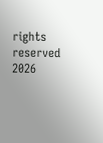rights reserved 2026